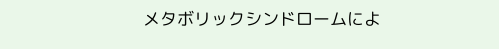メタボリックシンドロームによ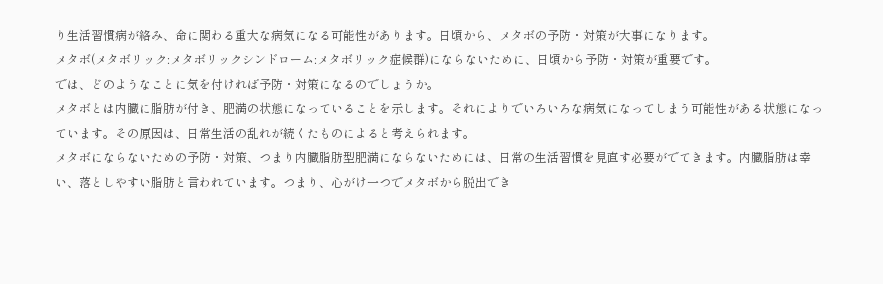り生活習慣病が絡み、命に関わる重大な病気になる可能性があります。日頃から、メタボの予防・対策が大事になります。
メタボ(メタボリック:メタボリックシンドローム:メタボリック症候群)にならないために、日頃から予防・対策が重要です。
では、どのようなことに気を付ければ予防・対策になるのでしょうか。
メタボとは内臓に脂肪が付き、肥満の状態になっていることを示します。それによりでいろいろな病気になってしまう可能性がある状態になっています。その原因は、日常生活の乱れが続くたものによると考えられます。
メタボにならないための予防・対策、つまり内臓脂肪型肥満にならないためには、日常の生活習慣を見直す必要がでてきます。内臓脂肪は幸い、落としやすい脂肪と言われています。つまり、心がけ一つでメタボから脱出でき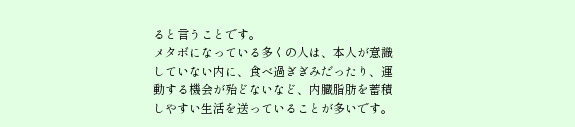ると言うことです。
メタボになっている多くの人は、本人が意識していない内に、食べ過ぎぎみだったり、運動する機会が殆どないなど、内臓脂肪を蓄積しやすい生活を送っていることが多いです。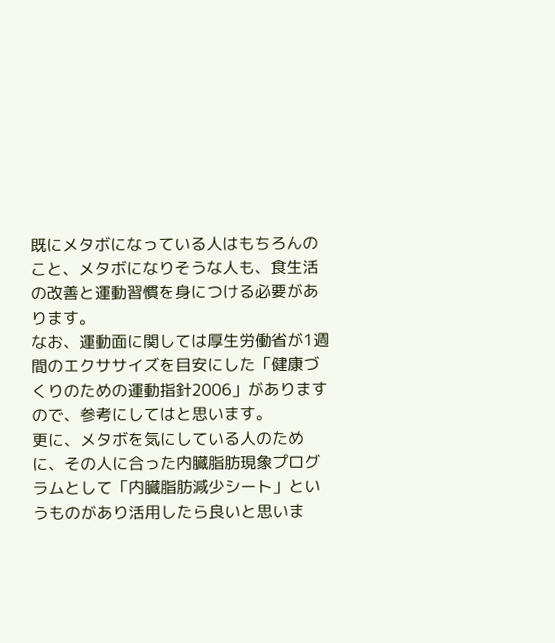既にメタボになっている人はもちろんのこと、メタボになりそうな人も、食生活の改善と運動習慣を身につける必要があります。
なお、運動面に関しては厚生労働省が1週間のエクササイズを目安にした「健康づくりのための運動指針2006」がありますので、参考にしてはと思います。
更に、メタボを気にしている人のために、その人に合った内臓脂肪現象プログラムとして「内臓脂肪減少シート」というものがあり活用したら良いと思いま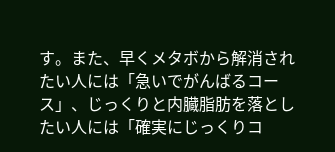す。また、早くメタボから解消されたい人には「急いでがんばるコース」、じっくりと内臓脂肪を落としたい人には「確実にじっくりコ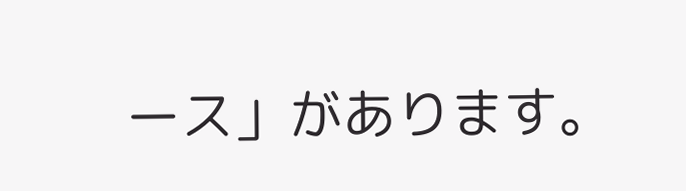ース」があります。